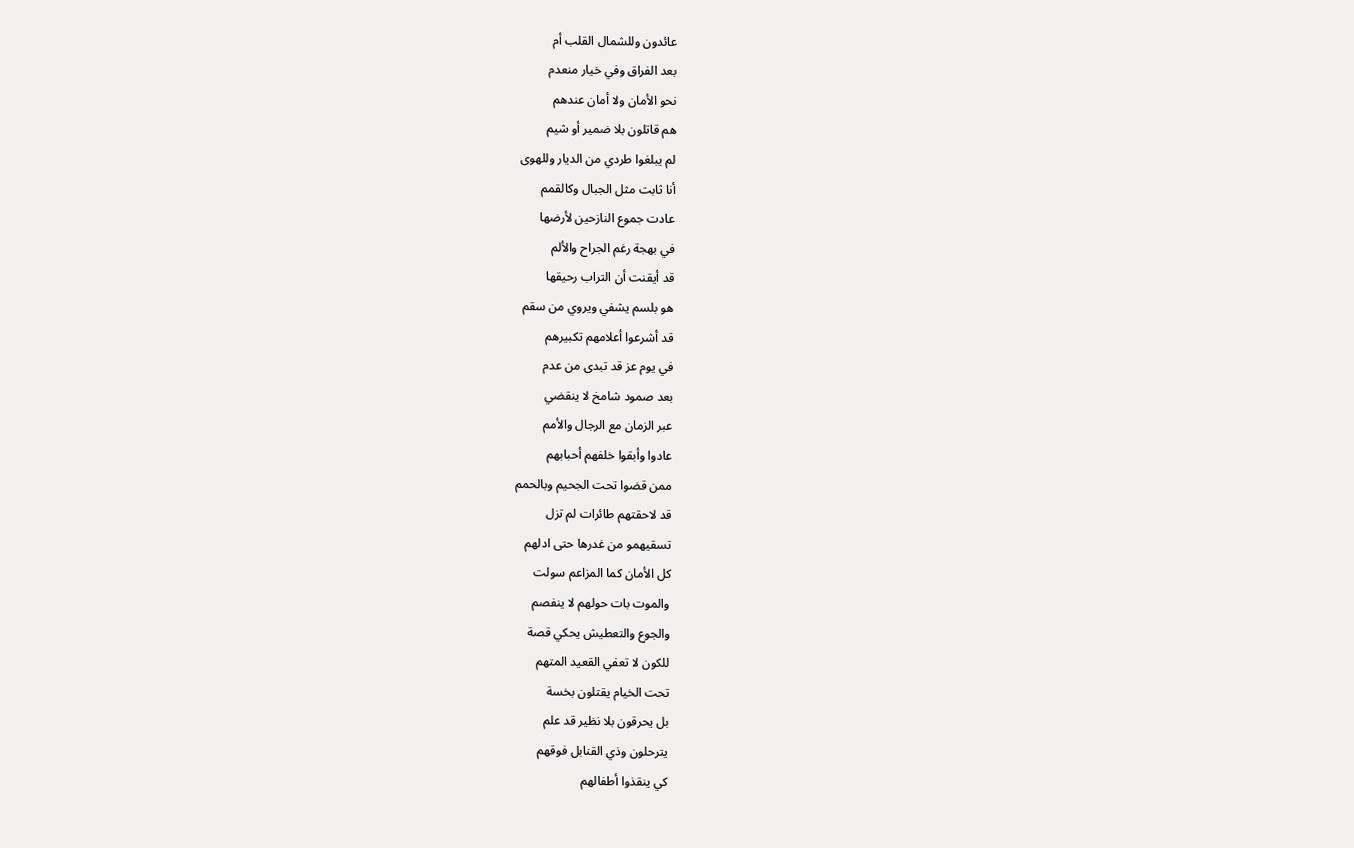عائدون وللشمال القلب أم
بعد الفراق وفي خيار منعدم
نحو الأمان ولا أمان عندهم
هم قاتلون بلا ضمير أو شيم
لم يبلغوا طردي من الديار وللهوى
أنا ثابت مثل الجبال وكالقمم
عادت جموع النازحين لأرضها
في بهجة رغم الجراح والألم
قد أيقنت أن التراب رحيقها
هو بلسم يشفي ويروي من سقم
قد أشرعوا أعلامهم تكبيرهم
في يوم عز قد تبدى من عدم
بعد صمود شامخ لا ينقضي
عبر الزمان مع الرجال والأمم
عادوا وأبقوا خلفهم أحبابهم
ممن قضوا تحت الجحيم وبالحمم
قد لاحقتهم طائرات لم تزل
تسقيهمو من غدرها حتى ادلهم
كل الأمان كما المزاعم سولت
والموت بات حولهم لا ينفصم
والجوع والتعطيش يحكي قصة
للكون لا تعفي القعيد المتهم
تحت الخيام يقتلون بخسة
بل يحرقون بلا نظير قد علم
يترحلون وذي القنابل فوقهم
كي ينقذوا أطفالهم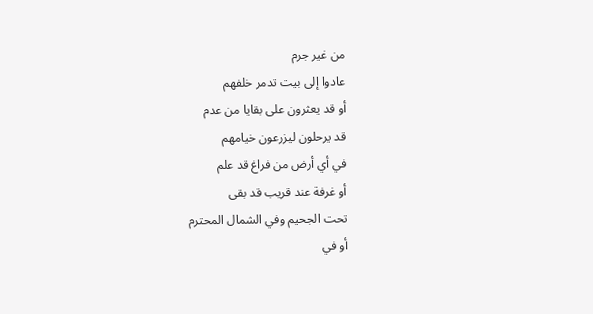من غير جرم
عادوا إلى بيت تدمر خلفهم
أو قد يعثرون على بقايا من عدم
قد يرحلون ليزرعون خيامهم
في أي أرض من فراغ قد علم
أو غرفة عند قريب قد بقى
تحت الجحيم وفي الشمال المحترم
أو في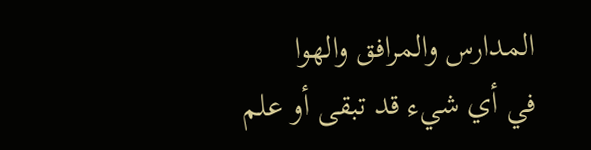المدارس والمرافق والهوا
في أي شيء قد تبقى أو علم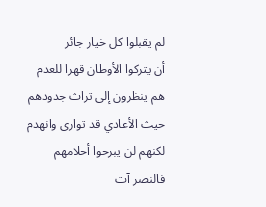لم يقبلوا كل خيار جائر
أن يتركوا الأوطان قهرا للعدم
هم ينظرون إلى تراث جدودهم
حيث الأعادي قد توارى وانهدم
لكنهم لن يبرحوا أحلامهم
فالنصر آت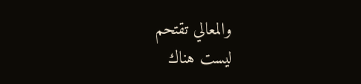والمعالي تقتحم
ليست هناك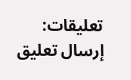تعليقات:
إرسال تعليق